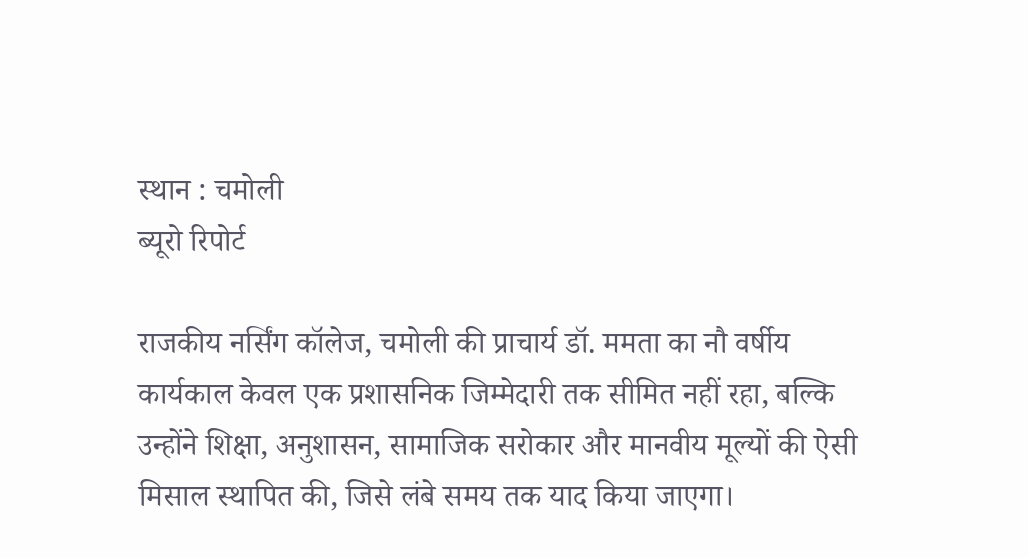स्थान : चमोली
ब्यूरो रिपोर्ट

राजकीय नर्सिंग कॉलेज, चमोली की प्राचार्य डॉ. ममता का नौ वर्षीय कार्यकाल केवल एक प्रशासनिक जिम्मेदारी तक सीमित नहीं रहा, बल्कि उन्होंने शिक्षा, अनुशासन, सामाजिक सरोकार और मानवीय मूल्यों की ऐसी मिसाल स्थापित की, जिसे लंबे समय तक याद किया जाएगा।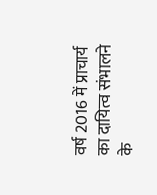वर्ष 2016 में प्राचार्य का दायित्व संभालने के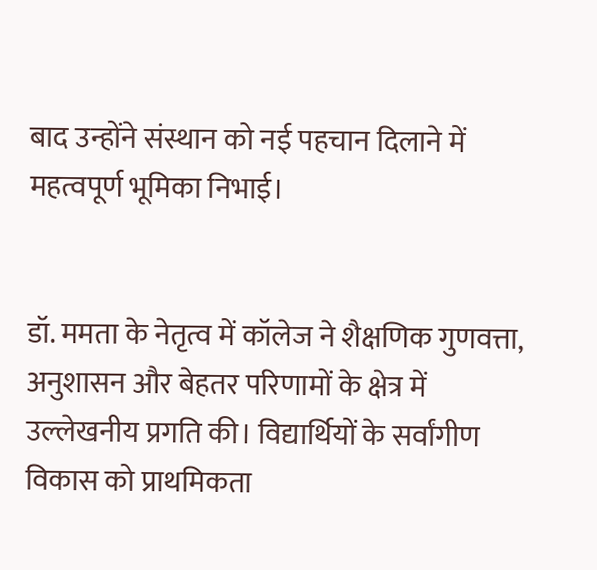बाद उन्होंने संस्थान को नई पहचान दिलाने में महत्वपूर्ण भूमिका निभाई।


डॉ. ममता के नेतृत्व में कॉलेज ने शैक्षणिक गुणवत्ता, अनुशासन और बेहतर परिणामों के क्षेत्र में उल्लेखनीय प्रगति की। विद्यार्थियों के सर्वांगीण विकास को प्राथमिकता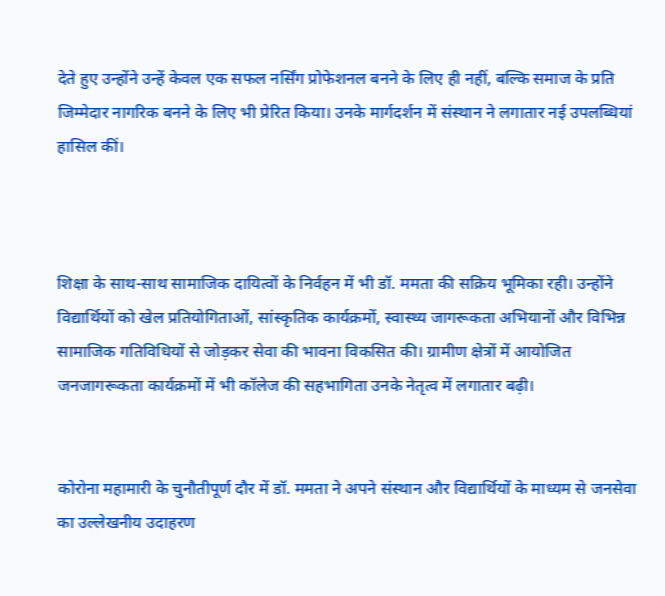देते हुए उन्होंने उन्हें केवल एक सफल नर्सिंग प्रोफेशनल बनने के लिए ही नहीं, बल्कि समाज के प्रति जिम्मेदार नागरिक बनने के लिए भी प्रेरित किया। उनके मार्गदर्शन में संस्थान ने लगातार नई उपलब्धियां हासिल कीं।



शिक्षा के साथ-साथ सामाजिक दायित्वों के निर्वहन में भी डॉ. ममता की सक्रिय भूमिका रही। उन्होंने विद्यार्थियों को खेल प्रतियोगिताओं, सांस्कृतिक कार्यक्रमों, स्वास्थ्य जागरूकता अभियानों और विभिन्न सामाजिक गतिविधियों से जोड़कर सेवा की भावना विकसित की। ग्रामीण क्षेत्रों में आयोजित जनजागरूकता कार्यक्रमों में भी कॉलेज की सहभागिता उनके नेतृत्व में लगातार बढ़ी।


कोरोना महामारी के चुनौतीपूर्ण दौर में डॉ. ममता ने अपने संस्थान और विद्यार्थियों के माध्यम से जनसेवा का उल्लेखनीय उदाहरण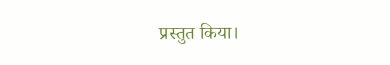प्रस्तुत किया।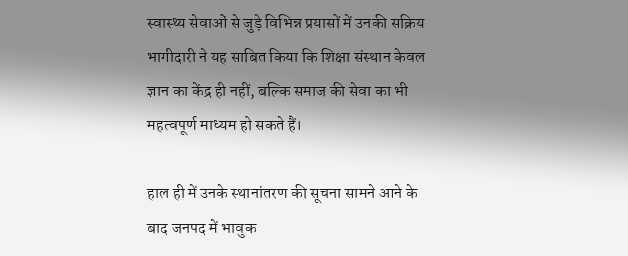स्वास्थ्य सेवाओं से जुड़े विभिन्न प्रयासों में उनकी सक्रिय भागीदारी ने यह साबित किया कि शिक्षा संस्थान केवल ज्ञान का केंद्र ही नहीं, बल्कि समाज की सेवा का भी महत्वपूर्ण माध्यम हो सकते हैं।

हाल ही में उनके स्थानांतरण की सूचना सामने आने के बाद जनपद में भावुक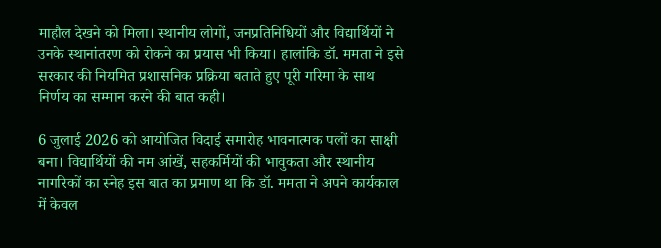माहौल देखने को मिला। स्थानीय लोगों, जनप्रतिनिधियों और विद्यार्थियों ने उनके स्थानांतरण को रोकने का प्रयास भी किया। हालांकि डॉ. ममता ने इसे सरकार की नियमित प्रशासनिक प्रक्रिया बताते हुए पूरी गरिमा के साथ निर्णय का सम्मान करने की बात कही।

6 जुलाई 2026 को आयोजित विदाई समारोह भावनात्मक पलों का साक्षी बना। विद्यार्थियों की नम आंखें, सहकर्मियों की भावुकता और स्थानीय नागरिकों का स्नेह इस बात का प्रमाण था कि डॉ. ममता ने अपने कार्यकाल में केवल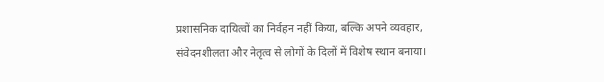प्रशासनिक दायित्वों का निर्वहन नहीं किया, बल्कि अपने व्यवहार, संवेदनशीलता और नेतृत्व से लोगों के दिलों में विशेष स्थान बनाया।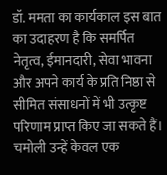डॉ. ममता का कार्यकाल इस बात का उदाहरण है कि समर्पित नेतृत्व, ईमानदारी, सेवा भावना और अपने कार्य के प्रति निष्ठा से सीमित संसाधनों में भी उत्कृष्ट परिणाम प्राप्त किए जा सकते हैं। चमोली उन्हें केवल एक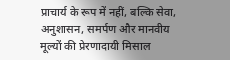प्राचार्य के रूप में नहीं, बल्कि सेवा, अनुशासन, समर्पण और मानवीय मूल्यों की प्रेरणादायी मिसाल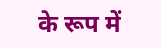के रूप में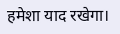हमेशा याद रखेगा।